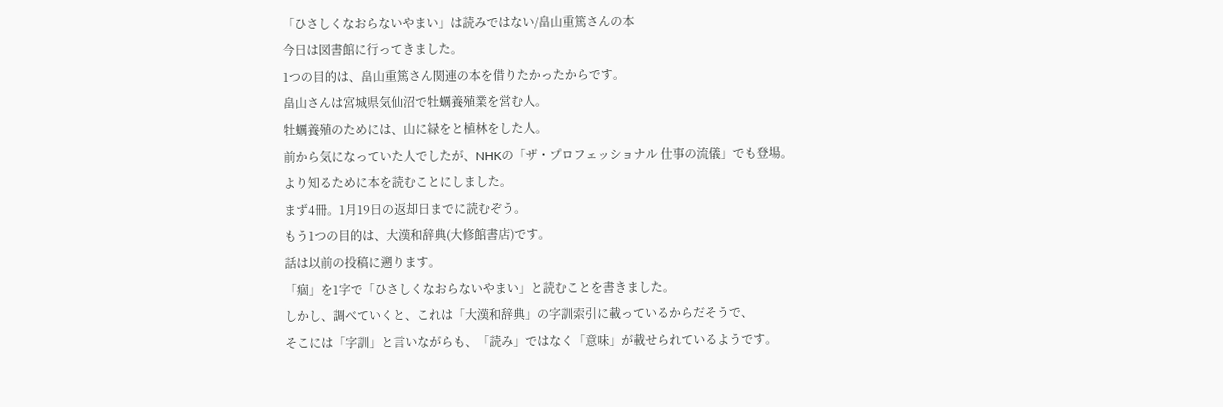「ひさしくなおらないやまい」は読みではない/畠山重篤さんの本
今日は図書館に行ってきました。
1つの目的は、畠山重篤さん関連の本を借りたかったからです。
畠山さんは宮城県気仙沼で牡蠣養殖業を営む人。
牡蠣養殖のためには、山に緑をと植林をした人。
前から気になっていた人でしたが、NHKの「ザ・プロフェッショナル 仕事の流儀」でも登場。
より知るために本を読むことにしました。
まず4冊。1月19日の返却日までに読むぞう。
もう1つの目的は、大漢和辞典(大修館書店)です。
話は以前の投稿に遡ります。
「痼」を1字で「ひさしくなおらないやまい」と読むことを書きました。
しかし、調べていくと、これは「大漢和辞典」の字訓索引に載っているからだそうで、
そこには「字訓」と言いながらも、「読み」ではなく「意味」が載せられているようです。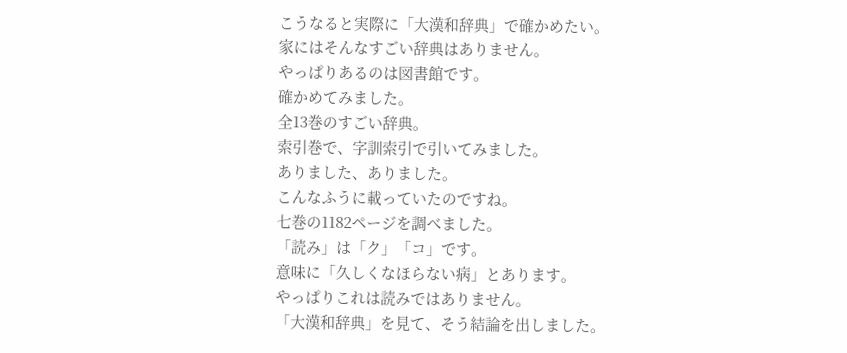こうなると実際に「大漢和辞典」で確かめたい。
家にはそんなすごい辞典はありません。
やっぱりあるのは図書館です。
確かめてみました。
全13巻のすごい辞典。
索引巻で、字訓索引で引いてみました。
ありました、ありました。
こんなふうに載っていたのですね。
七巻の1182ページを調べました。
「読み」は「ク」「コ」です。
意味に「久しくなほらない病」とあります。
やっぱりこれは読みではありません。
「大漢和辞典」を見て、そう結論を出しました。